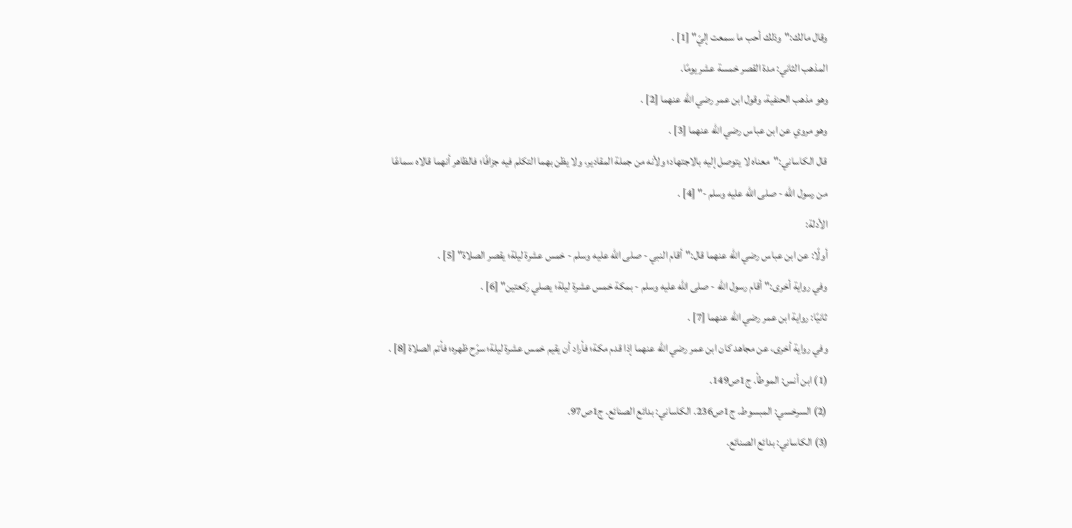وقال مالك:"وذلك أحب ما سمعت إليّ" [1] .
المذهب الثاني: مدة القصر خمسة عشر يومًا.
وهو مذهب الحنفية، وقول ابن عمر رضي الله عنهما [2] .
وهو مروي عن ابن عباس رضي الله عنهما [3] .
قال الكاساني:"معناه لا يتوصل إليه بالاجتهاد؛ ولأنه من جملة المقادير، ولا يظن بهما التكلم فيه جزافًا؛ فالظاهر أنهما قالاه سماعًا من رسول الله - صلى الله عليه وسلم -" [4] .
الأدلة:
أولًا: عن ابن عباس رضي الله عنهما قال:"أقام النبي - صلى الله عليه وسلم - خمس عشرة ليلة؛ يقصر الصلاة" [5] .
وفي رواية أخرى:"أقام رسول الله - صلى الله عليه وسلم - بمكة خمس عشرة ليلة؛ يصلي ركعتين" [6] .
ثانيًا: رواية ابن عمر رضي الله عنهما [7] .
وفي رواية أخرى، عن مجاهد كان ابن عمر رضي الله عنهما إذا قدم مكة؛ فأراد أن يقيم خمس عشرة ليلة؛ سرّح ظهره؛ فأتم الصلاة [8] .
(1) ابن أنس: الموطأ. ج1ص149.
(2) السرخسي: المبسوط. ج1ص236. الكاساني: بدائع الصنائع. ج1ص97.
(3) الكاساني: بدائع الصنائع.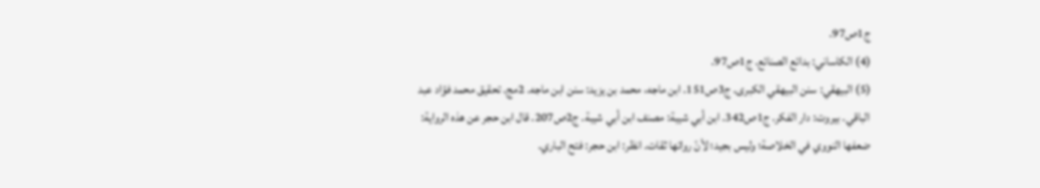ج1ص97.
(4) الكاساني: بدائع الصنائع. ج1ص97.
(5) البيهقي: سنن البيهقي الكبرى. ج3ص151. ابن ماجه، محمد بن يزيد: سنن ابن ماجه. 2مج. تحقيق محمد فؤاد عبد الباقي. بيروت: دار الفكر. ج1ص342. ابن أبي شيبة: مصنف ابن أبي شيبة. ج2ص207. قال ابن حجر عن هذه الرواية: ضعفها النووي في الخلاصة؛ وليس بجيد؛ لأنّ رواتها ثقات. انظر: ابن حجر: فتح الباري.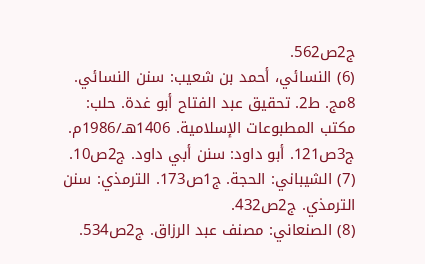ج2ص562.
(6) النسائي، أحمد بن شعيب: سنن النسائي. 8مج. ط2. تحقيق عبد الفتاح أبو غدة. حلب: مكتب المطبوعات الإسلامية. 1406هـ/1986م. ج3ص121. أبو داود: سنن أبي داود. ج2ص10.
(7) الشيباني: الحجة. ج1ص173. الترمذي: سنن الترمذي. ج2ص432.
(8) الصنعاني: مصنف عبد الرزاق. ج2ص534.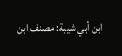ابن أبي شيبة: مصنف ابن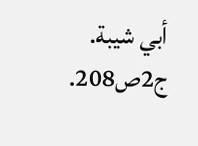أبي شيبة. ج2ص208.